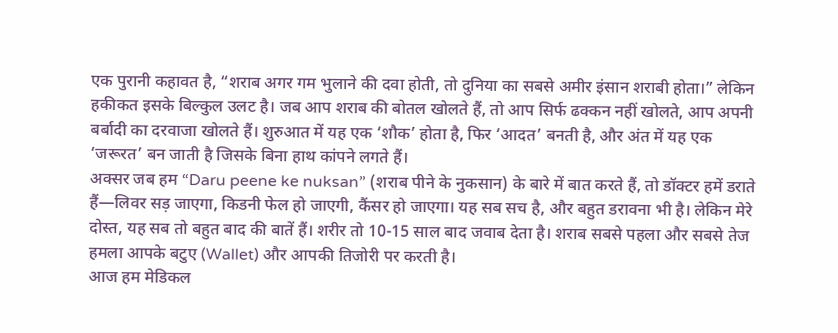एक पुरानी कहावत है, “शराब अगर गम भुलाने की दवा होती, तो दुनिया का सबसे अमीर इंसान शराबी होता।” लेकिन हकीकत इसके बिल्कुल उलट है। जब आप शराब की बोतल खोलते हैं, तो आप सिर्फ ढक्कन नहीं खोलते, आप अपनी बर्बादी का दरवाजा खोलते हैं। शुरुआत में यह एक ‘शौक’ होता है, फिर ‘आदत’ बनती है, और अंत में यह एक ‘जरूरत’ बन जाती है जिसके बिना हाथ कांपने लगते हैं।
अक्सर जब हम “Daru peene ke nuksan” (शराब पीने के नुकसान) के बारे में बात करते हैं, तो डॉक्टर हमें डराते हैं—लिवर सड़ जाएगा, किडनी फेल हो जाएगी, कैंसर हो जाएगा। यह सब सच है, और बहुत डरावना भी है। लेकिन मेरे दोस्त, यह सब तो बहुत बाद की बातें हैं। शरीर तो 10-15 साल बाद जवाब देता है। शराब सबसे पहला और सबसे तेज हमला आपके बटुए (Wallet) और आपकी तिजोरी पर करती है।
आज हम मेडिकल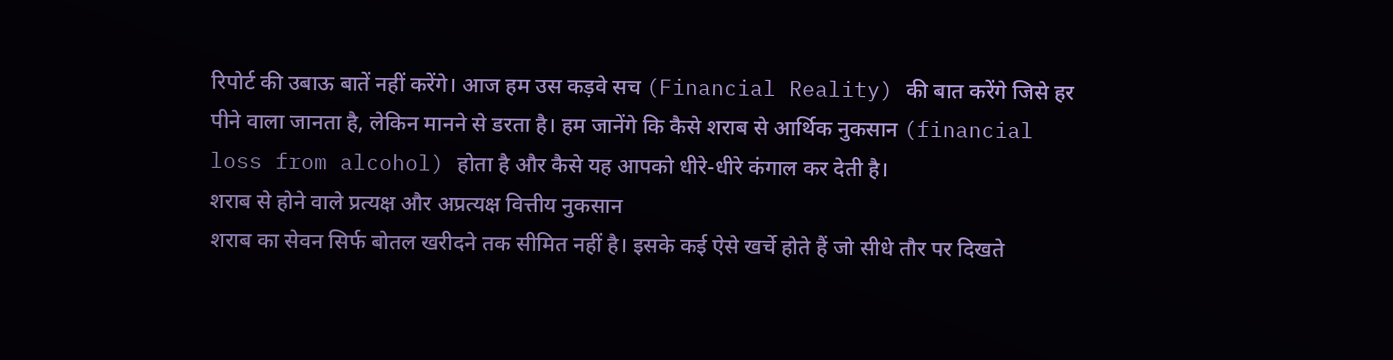रिपोर्ट की उबाऊ बातें नहीं करेंगे। आज हम उस कड़वे सच (Financial Reality) की बात करेंगे जिसे हर पीने वाला जानता है, लेकिन मानने से डरता है। हम जानेंगे कि कैसे शराब से आर्थिक नुकसान (financial loss from alcohol) होता है और कैसे यह आपको धीरे-धीरे कंगाल कर देती है।
शराब से होने वाले प्रत्यक्ष और अप्रत्यक्ष वित्तीय नुकसान
शराब का सेवन सिर्फ बोतल खरीदने तक सीमित नहीं है। इसके कई ऐसे खर्चे होते हैं जो सीधे तौर पर दिखते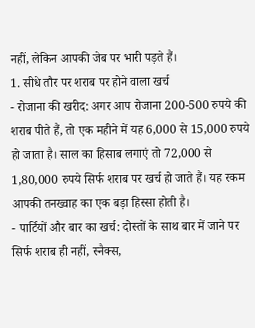नहीं, लेकिन आपकी जेब पर भारी पड़ते हैं।
1. सीधे तौर पर शराब पर होने वाला खर्च
- रोजाना की खरीद: अगर आप रोजाना 200-500 रुपये की शराब पीते हैं, तो एक महीने में यह 6,000 से 15,000 रुपये हो जाता है। साल का हिसाब लगाएं तो 72,000 से 1,80,000 रुपये सिर्फ शराब पर खर्च हो जाते हैं। यह रकम आपकी तनख्वाह का एक बड़ा हिस्सा होती है।
- पार्टियों और बार का खर्च: दोस्तों के साथ बार में जाने पर सिर्फ शराब ही नहीं, स्नैक्स,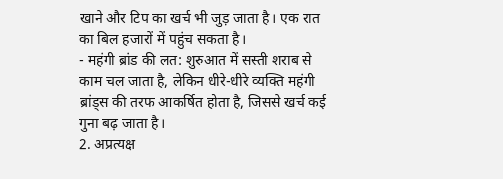खाने और टिप का खर्च भी जुड़ जाता है। एक रात का बिल हजारों में पहुंच सकता है।
- महंगी ब्रांड की लत: शुरुआत में सस्ती शराब से काम चल जाता है, लेकिन धीरे-धीरे व्यक्ति महंगी ब्रांड्स की तरफ आकर्षित होता है, जिससे खर्च कई गुना बढ़ जाता है।
2. अप्रत्यक्ष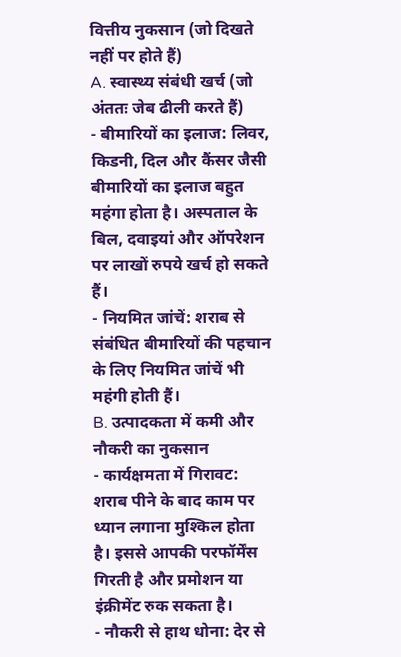वित्तीय नुकसान (जो दिखते नहीं पर होते हैं)
A. स्वास्थ्य संबंधी खर्च (जो अंततः जेब ढीली करते हैं)
- बीमारियों का इलाज: लिवर, किडनी, दिल और कैंसर जैसी बीमारियों का इलाज बहुत महंगा होता है। अस्पताल के बिल, दवाइयां और ऑपरेशन पर लाखों रुपये खर्च हो सकते हैं।
- नियमित जांचें: शराब से संबंधित बीमारियों की पहचान के लिए नियमित जांचें भी महंगी होती हैं।
B. उत्पादकता में कमी और नौकरी का नुकसान
- कार्यक्षमता में गिरावट: शराब पीने के बाद काम पर ध्यान लगाना मुश्किल होता है। इससे आपकी परफॉर्मेंस गिरती है और प्रमोशन या इंक्रीमेंट रुक सकता है।
- नौकरी से हाथ धोना: देर से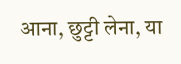आना, छुट्टी लेना, या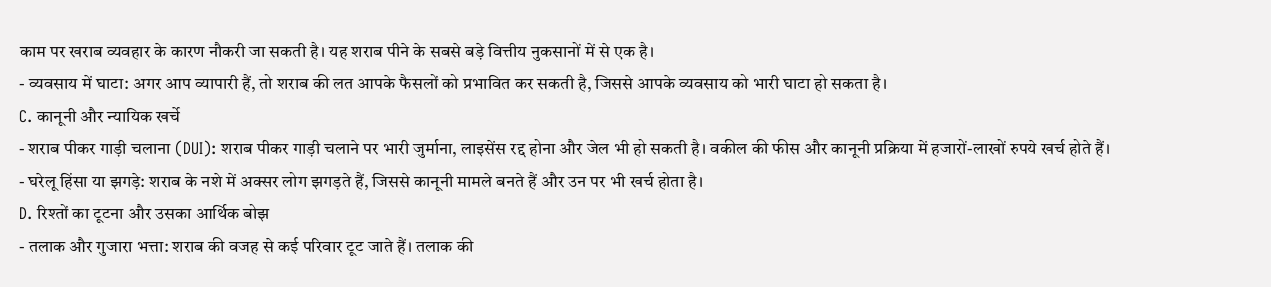काम पर खराब व्यवहार के कारण नौकरी जा सकती है। यह शराब पीने के सबसे बड़े वित्तीय नुकसानों में से एक है।
- व्यवसाय में घाटा: अगर आप व्यापारी हैं, तो शराब की लत आपके फैसलों को प्रभावित कर सकती है, जिससे आपके व्यवसाय को भारी घाटा हो सकता है।
C. कानूनी और न्यायिक खर्चे
- शराब पीकर गाड़ी चलाना (DUI): शराब पीकर गाड़ी चलाने पर भारी जुर्माना, लाइसेंस रद्द होना और जेल भी हो सकती है। वकील की फीस और कानूनी प्रक्रिया में हजारों-लाखों रुपये खर्च होते हैं।
- घरेलू हिंसा या झगड़े: शराब के नशे में अक्सर लोग झगड़ते हैं, जिससे कानूनी मामले बनते हैं और उन पर भी खर्च होता है।
D. रिश्तों का टूटना और उसका आर्थिक बोझ
- तलाक और गुजारा भत्ता: शराब की वजह से कई परिवार टूट जाते हैं। तलाक की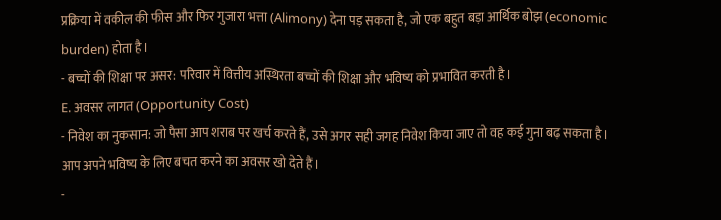प्रक्रिया में वकील की फीस और फिर गुजारा भत्ता (Alimony) देना पड़ सकता है, जो एक बहुत बड़ा आर्थिक बोझ (economic burden) होता है।
- बच्चों की शिक्षा पर असर: परिवार में वित्तीय अस्थिरता बच्चों की शिक्षा और भविष्य को प्रभावित करती है।
E. अवसर लागत (Opportunity Cost)
- निवेश का नुकसान: जो पैसा आप शराब पर खर्च करते हैं, उसे अगर सही जगह निवेश किया जाए तो वह कई गुना बढ़ सकता है। आप अपने भविष्य के लिए बचत करने का अवसर खो देते हैं।
-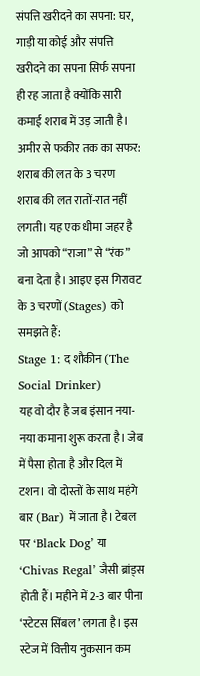संपत्ति खरीदने का सपना: घर, गाड़ी या कोई और संपत्ति खरीदने का सपना सिर्फ सपना ही रह जाता है क्योंकि सारी कमाई शराब में उड़ जाती है।
अमीर से फकीर तक का सफर: शराब की लत के 3 चरण
शराब की लत रातों-रात नहीं लगती। यह एक धीमा जहर है जो आपको “राजा” से “रंक” बना देता है। आइए इस गिरावट के 3 चरणों (Stages) को समझते हैं:
Stage 1: द शौकीन (The Social Drinker)
यह वो दौर है जब इंसान नया-नया कमाना शुरू करता है। जेब में पैसा होता है और दिल में टशन। वो दोस्तों के साथ महंगे बार (Bar) में जाता है। टेबल पर ‘Black Dog’ या ‘Chivas Regal’ जैसी ब्रांड्स होती हैं। महीने में 2-3 बार पीना ‘स्टेटस सिंबल’ लगता है। इस स्टेज में वित्तीय नुकसान कम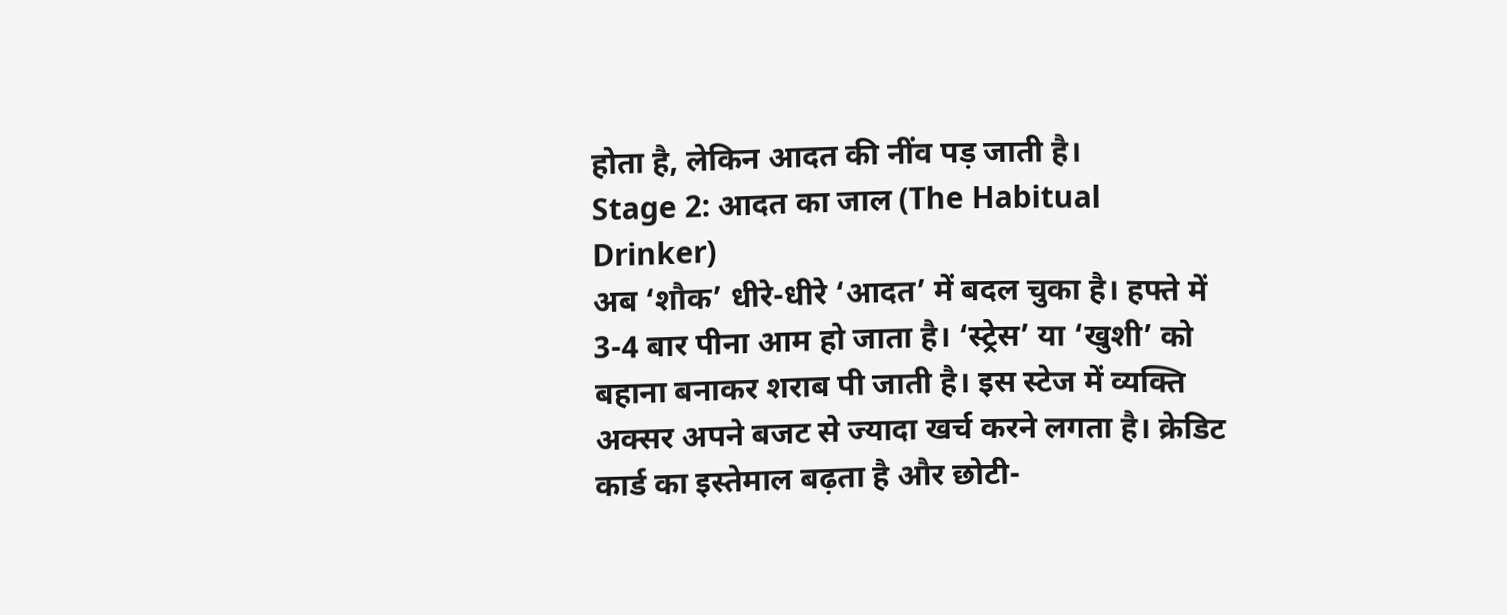होता है, लेकिन आदत की नींव पड़ जाती है।
Stage 2: आदत का जाल (The Habitual Drinker)
अब ‘शौक’ धीरे-धीरे ‘आदत’ में बदल चुका है। हफ्ते में 3-4 बार पीना आम हो जाता है। ‘स्ट्रेस’ या ‘खुशी’ को बहाना बनाकर शराब पी जाती है। इस स्टेज में व्यक्ति अक्सर अपने बजट से ज्यादा खर्च करने लगता है। क्रेडिट कार्ड का इस्तेमाल बढ़ता है और छोटी-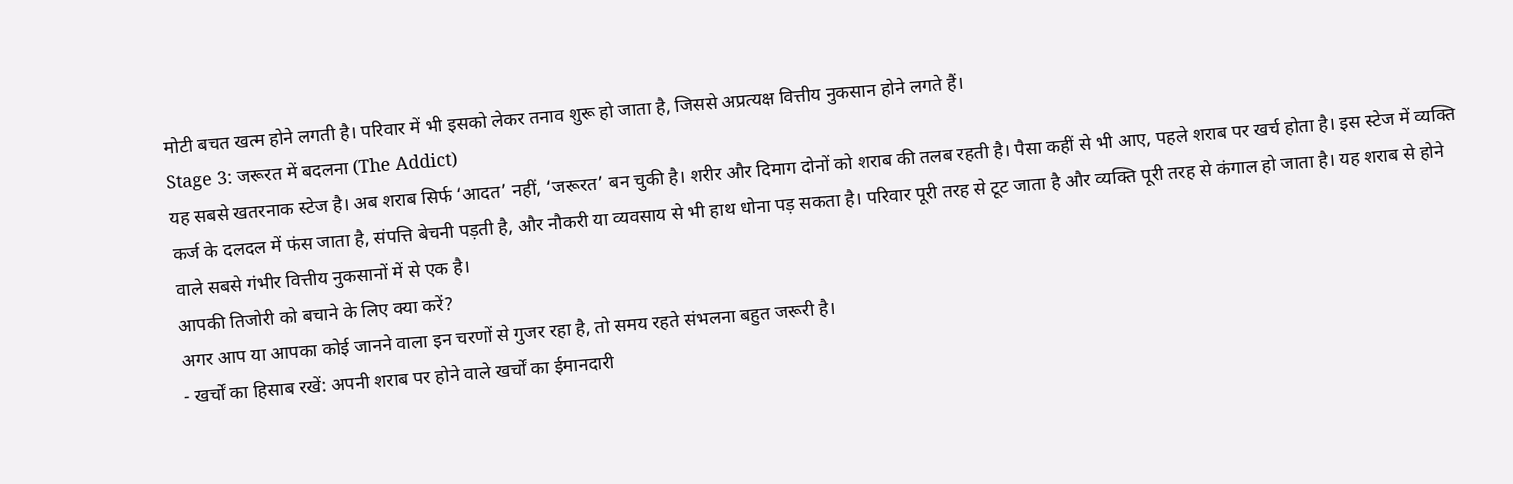मोटी बचत खत्म होने लगती है। परिवार में भी इसको लेकर तनाव शुरू हो जाता है, जिससे अप्रत्यक्ष वित्तीय नुकसान होने लगते हैं।
Stage 3: जरूरत में बदलना (The Addict)
यह सबसे खतरनाक स्टेज है। अब शराब सिर्फ ‘आदत’ नहीं, ‘जरूरत’ बन चुकी है। शरीर और दिमाग दोनों को शराब की तलब रहती है। पैसा कहीं से भी आए, पहले शराब पर खर्च होता है। इस स्टेज में व्यक्ति कर्ज के दलदल में फंस जाता है, संपत्ति बेचनी पड़ती है, और नौकरी या व्यवसाय से भी हाथ धोना पड़ सकता है। परिवार पूरी तरह से टूट जाता है और व्यक्ति पूरी तरह से कंगाल हो जाता है। यह शराब से होने वाले सबसे गंभीर वित्तीय नुकसानों में से एक है।
आपकी तिजोरी को बचाने के लिए क्या करें?
अगर आप या आपका कोई जानने वाला इन चरणों से गुजर रहा है, तो समय रहते संभलना बहुत जरूरी है।
- खर्चों का हिसाब रखें: अपनी शराब पर होने वाले खर्चों का ईमानदारी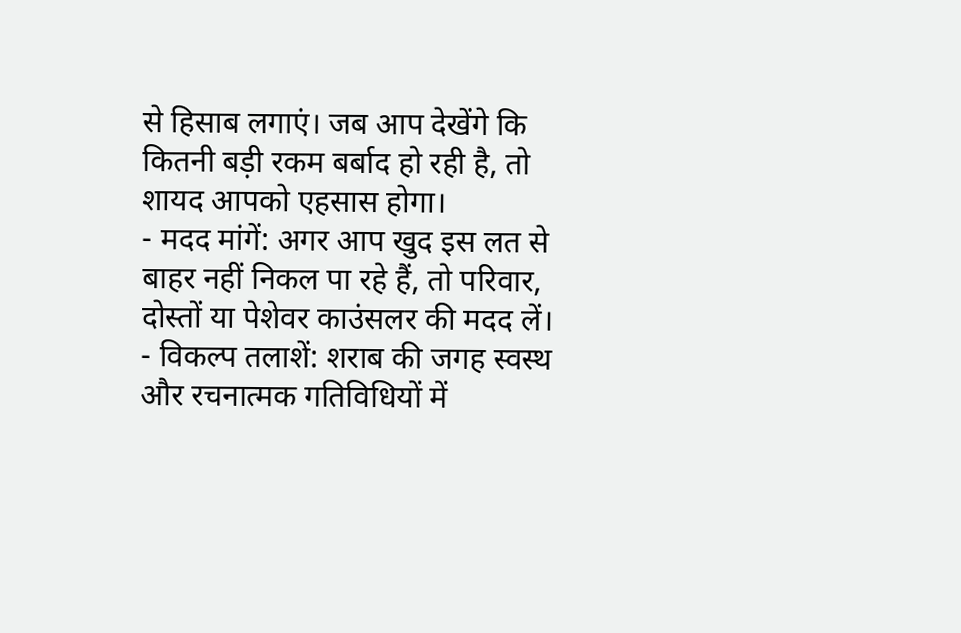से हिसाब लगाएं। जब आप देखेंगे कि कितनी बड़ी रकम बर्बाद हो रही है, तो शायद आपको एहसास होगा।
- मदद मांगें: अगर आप खुद इस लत से बाहर नहीं निकल पा रहे हैं, तो परिवार, दोस्तों या पेशेवर काउंसलर की मदद लें।
- विकल्प तलाशें: शराब की जगह स्वस्थ और रचनात्मक गतिविधियों में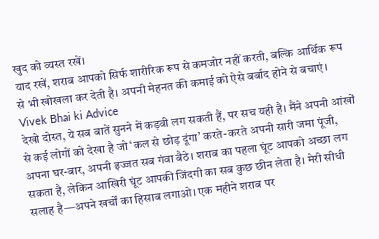खुद को व्यस्त रखें।
याद रखें, शराब आपको सिर्फ शारीरिक रूप से कमजोर नहीं करती, बल्कि आर्थिक रूप से भी खोखला कर देती है। अपनी मेहनत की कमाई को ऐसे बर्बाद होने से बचाएं।
Vivek Bhai ki Advice
देखो दोस्त, ये सब बातें सुनने में कड़वी लग सकती हैं, पर सच यही है। मैंने अपनी आंखों से कई लोगों को देखा है जो ‘कल से छोड़ दूंगा’ करते-करते अपनी सारी जमा पूंजी, अपना घर-बार, अपनी इज्जत सब गंवा बैठे। शराब का पहला घूंट आपको अच्छा लग सकता है, लेकिन आखिरी घूंट आपकी जिंदगी का सब कुछ छीन लेता है। मेरी सीधी सलाह है—अपने खर्चों का हिसाब लगाओ। एक महीने शराब पर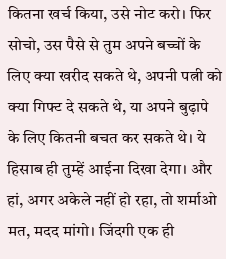कितना खर्च किया, उसे नोट करो। फिर सोचो, उस पैसे से तुम अपने बच्चों के लिए क्या खरीद सकते थे, अपनी पत्नी को क्या गिफ्ट दे सकते थे, या अपने बुढ़ापे के लिए कितनी बचत कर सकते थे। ये हिसाब ही तुम्हें आईना दिखा देगा। और हां, अगर अकेले नहीं हो रहा, तो शर्माओ मत, मदद मांगो। जिंदगी एक ही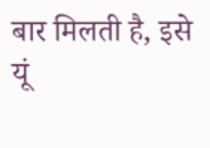बार मिलती है, इसे यूं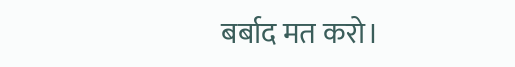बर्बाद मत करो।